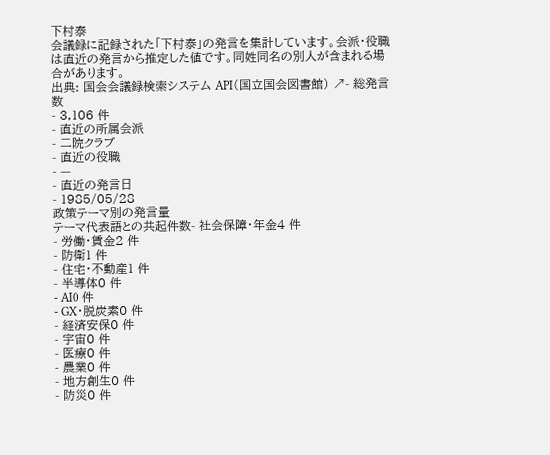下村泰
会議録に記録された「下村泰」の発言を集計しています。会派・役職は直近の発言から推定した値です。同姓同名の別人が含まれる場合があります。
出典: 国会会議録検索システム API(国立国会図書館) ↗- 総発言数
- 3,106 件
- 直近の所属会派
- 二院クラブ
- 直近の役職
- —
- 直近の発言日
- 1985/05/28
政策テーマ別の発言量
テーマ代表語との共起件数- 社会保障・年金4 件
- 労働・賃金2 件
- 防衛1 件
- 住宅・不動産1 件
- 半導体0 件
- AI0 件
- GX・脱炭素0 件
- 経済安保0 件
- 宇宙0 件
- 医療0 件
- 農業0 件
- 地方創生0 件
- 防災0 件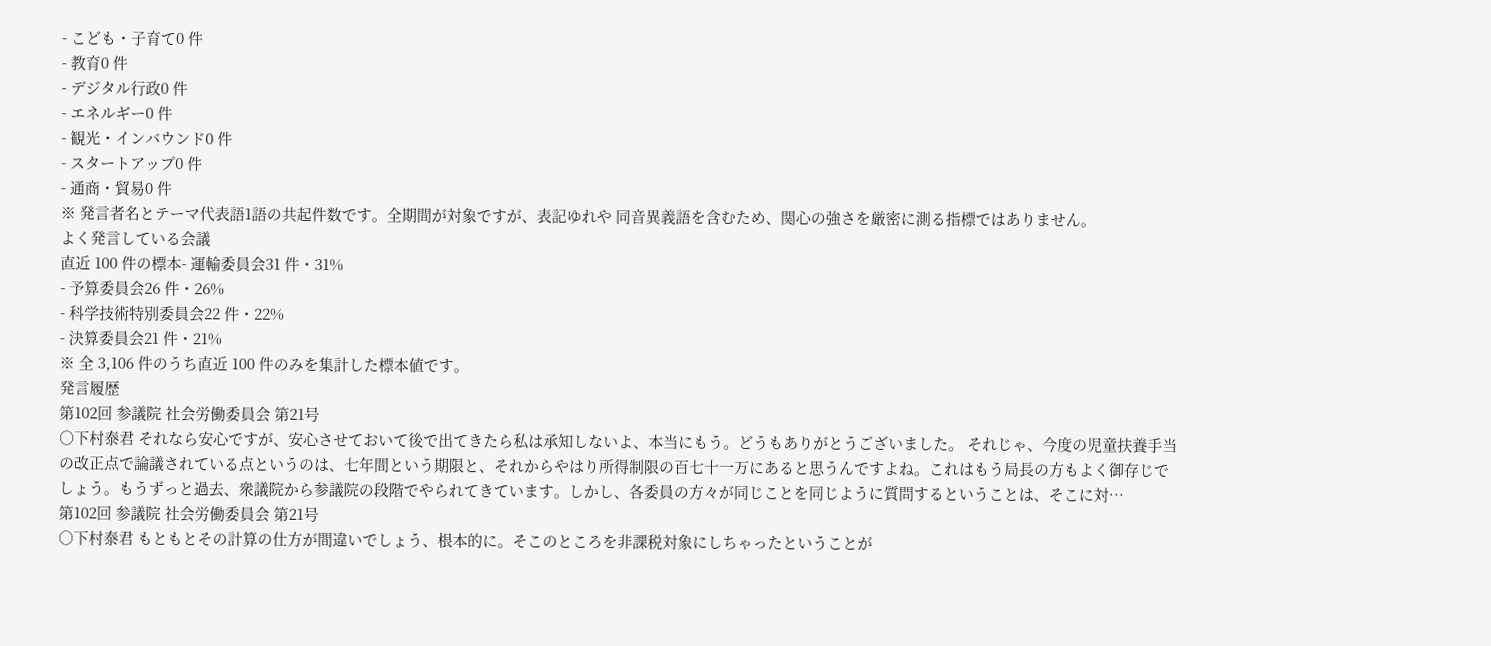- こども・子育て0 件
- 教育0 件
- デジタル行政0 件
- エネルギー0 件
- 観光・インバウンド0 件
- スタートアップ0 件
- 通商・貿易0 件
※ 発言者名とテーマ代表語1語の共起件数です。全期間が対象ですが、表記ゆれや 同音異義語を含むため、関心の強さを厳密に測る指標ではありません。
よく発言している会議
直近 100 件の標本- 運輸委員会31 件・31%
- 予算委員会26 件・26%
- 科学技術特別委員会22 件・22%
- 決算委員会21 件・21%
※ 全 3,106 件のうち直近 100 件のみを集計した標本値です。
発言履歴
第102回 参議院 社会労働委員会 第21号
○下村泰君 それなら安心ですが、安心させておいて後で出てきたら私は承知しないよ、本当にもう。どうもありがとうございました。 それじゃ、今度の児童扶養手当の改正点で論議されている点というのは、七年間という期限と、それからやはり所得制限の百七十一万にあると思うんですよね。これはもう局長の方もよく御存じでしょう。もうずっと過去、衆議院から参議院の段階でやられてきています。しかし、各委員の方々が同じことを同じように質問するということは、そこに対…
第102回 参議院 社会労働委員会 第21号
○下村泰君 もともとその計算の仕方が間違いでしょう、根本的に。そこのところを非課税対象にしちゃったということが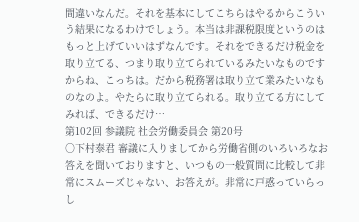間違いなんだ。それを基本にしてこちらはやるからこういう結果になるわけでしょう。本当は非課税限度というのはもっと上げていいはずなんです。それをできるだけ税金を取り立てる、つまり取り立てられているみたいなものですからね、こっちは。だから税務署は取り立て業みたいなものなのよ。やたらに取り立てられる。取り立てる方にしてみれば、できるだけ…
第102回 参議院 社会労働委員会 第20号
○下村泰君 審議に入りましてから労働省側のいろいろなお答えを聞いておりますと、いつもの一般質問に比較して非常にスムーズじゃない、お答えが。非常に戸惑っていらっし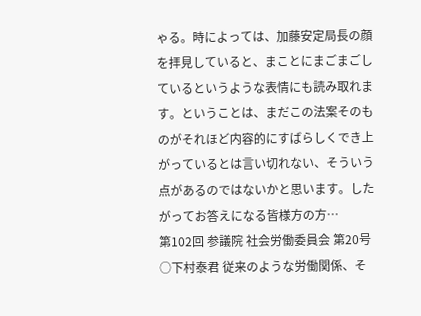ゃる。時によっては、加藤安定局長の顔を拝見していると、まことにまごまごしているというような表情にも読み取れます。ということは、まだこの法案そのものがそれほど内容的にすばらしくでき上がっているとは言い切れない、そういう点があるのではないかと思います。したがってお答えになる皆様方の方…
第102回 参議院 社会労働委員会 第20号
○下村泰君 従来のような労働関係、そ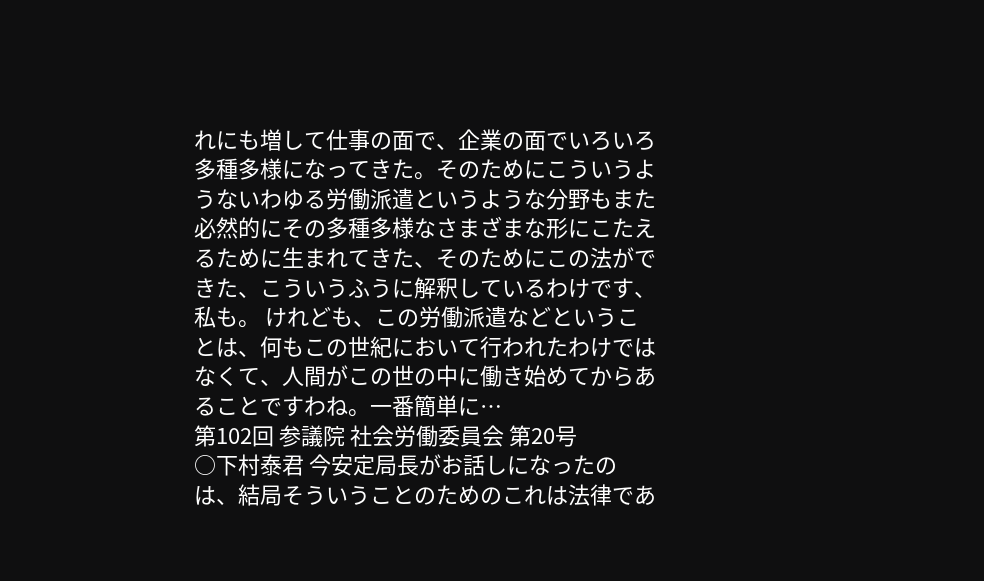れにも増して仕事の面で、企業の面でいろいろ多種多様になってきた。そのためにこういうようないわゆる労働派遣というような分野もまた必然的にその多種多様なさまざまな形にこたえるために生まれてきた、そのためにこの法ができた、こういうふうに解釈しているわけです、私も。 けれども、この労働派遣などということは、何もこの世紀において行われたわけではなくて、人間がこの世の中に働き始めてからあることですわね。一番簡単に…
第102回 参議院 社会労働委員会 第20号
○下村泰君 今安定局長がお話しになったのは、結局そういうことのためのこれは法律であ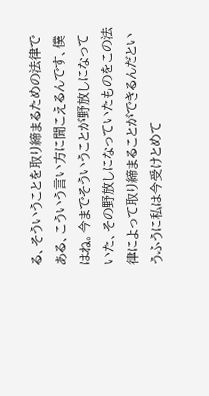る、そういうことを取り締まるための法律である、こういう言い方に聞こえるんです、僕はね。今までそういうことが野放しになっていた、その野放しになっていたものをこの法律によって取り締まることができるんだというふうに私は今受けとめて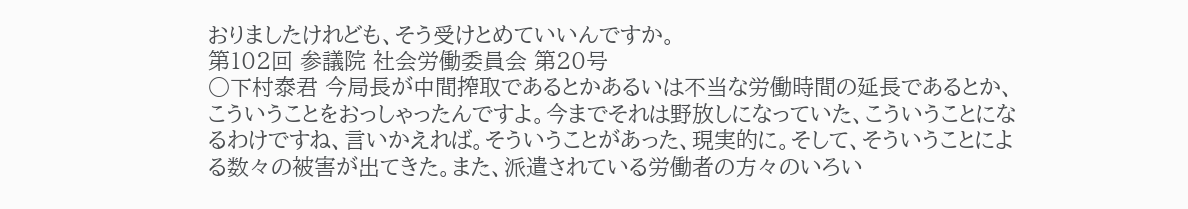おりましたけれども、そう受けとめていいんですか。
第102回 参議院 社会労働委員会 第20号
○下村泰君 今局長が中間搾取であるとかあるいは不当な労働時間の延長であるとか、こういうことをおっしゃったんですよ。今までそれは野放しになっていた、こういうことになるわけですね、言いかえれば。そういうことがあった、現実的に。そして、そういうことによる数々の被害が出てきた。また、派遣されている労働者の方々のいろい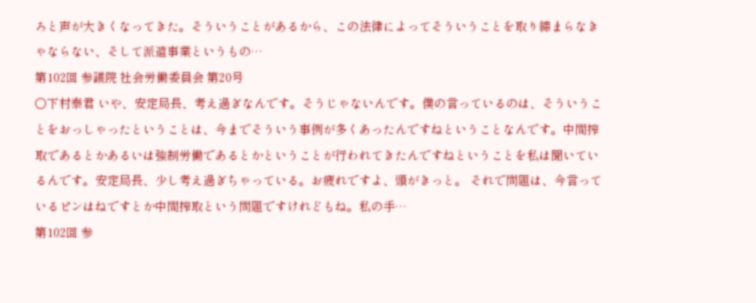ろと声が大きくなってきた。そういうことがあるから、この法律によってそういうことを取り締まらなきゃならない、そして派遣事業というもの…
第102回 参議院 社会労働委員会 第20号
○下村泰君 いや、安定局長、考え過ぎなんです。そうじゃないんです。僕の言っているのは、そういうことをおっしゃったということは、今までそういう事例が多くあったんですねということなんです。中間搾取であるとかあるいは強制労働であるとかということが行われてきたんですねということを私は聞いているんです。安定局長、少し考え過ぎちゃっている。お疲れですよ、頭がきっと。 それで問題は、今言っているピンはねですとか中間搾取という問題ですけれどもね。私の手…
第102回 参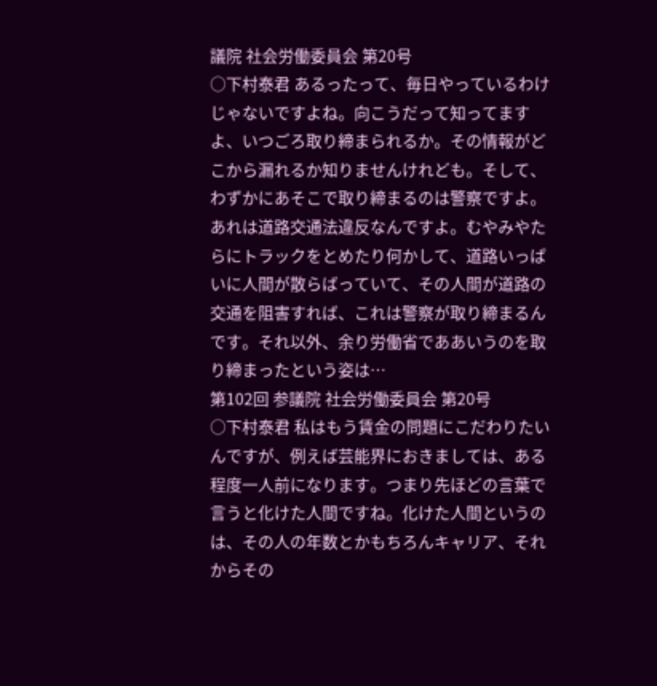議院 社会労働委員会 第20号
○下村泰君 あるったって、毎日やっているわけじゃないですよね。向こうだって知ってますよ、いつごろ取り締まられるか。その情報がどこから漏れるか知りませんけれども。そして、わずかにあそこで取り締まるのは警察ですよ。あれは道路交通法違反なんですよ。むやみやたらにトラックをとめたり何かして、道路いっぱいに人間が散らばっていて、その人間が道路の交通を阻害すれば、これは警察が取り締まるんです。それ以外、余り労働省でああいうのを取り締まったという姿は…
第102回 参議院 社会労働委員会 第20号
○下村泰君 私はもう賃金の問題にこだわりたいんですが、例えば芸能界におきましては、ある程度一人前になります。つまり先ほどの言葉で言うと化けた人間ですね。化けた人間というのは、その人の年数とかもちろんキャリア、それからその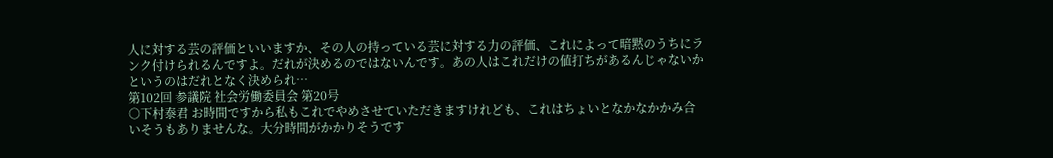人に対する芸の評価といいますか、その人の持っている芸に対する力の評価、これによって暗黙のうちにランク付けられるんですよ。だれが決めるのではないんです。あの人はこれだけの値打ちがあるんじゃないかというのはだれとなく決められ…
第102回 参議院 社会労働委員会 第20号
○下村泰君 お時間ですから私もこれでやめさせていただきますけれども、これはちょいとなかなかかみ合いそうもありませんな。大分時間がかかりそうです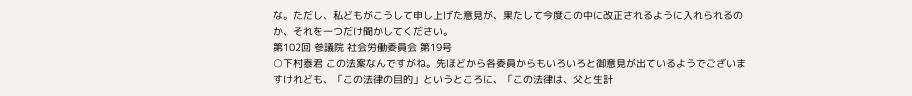な。ただし、私どもがこうして申し上げた意見が、果たして今度この中に改正されるように入れられるのか、それを一つだけ聞かしてください。
第102回 参議院 社会労働委員会 第19号
○下村泰君 この法案なんですがね。先ほどから各委員からもいろいろと御意見が出ているようでございますけれども、「この法律の目的」というところに、「この法律は、父と生計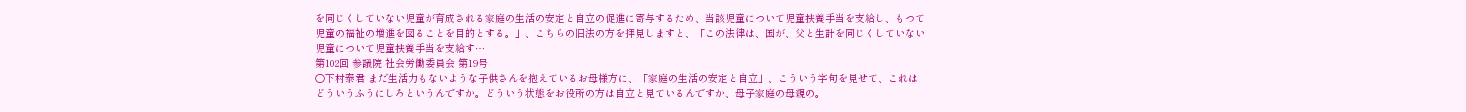を同じくしていない児童が育成される家庭の生活の安定と自立の促進に寄与するため、当該児童について児童扶養手当を支給し、もつて児童の福祉の増進を図ることを目的とする。」、こちらの旧法の方を拝見しますと、「この法律は、国が、父と生計を同じくしていない児童について児童扶養手当を支給す…
第102回 参議院 社会労働委員会 第19号
○下村泰君 まだ生活力もないような子供さんを抱えているお母様方に、「家庭の生活の安定と自立」、こういう字句を見せて、これはどういうふうにしろというんですか。どういう状態をお役所の方は自立と見ているんですか、母子家庭の母親の。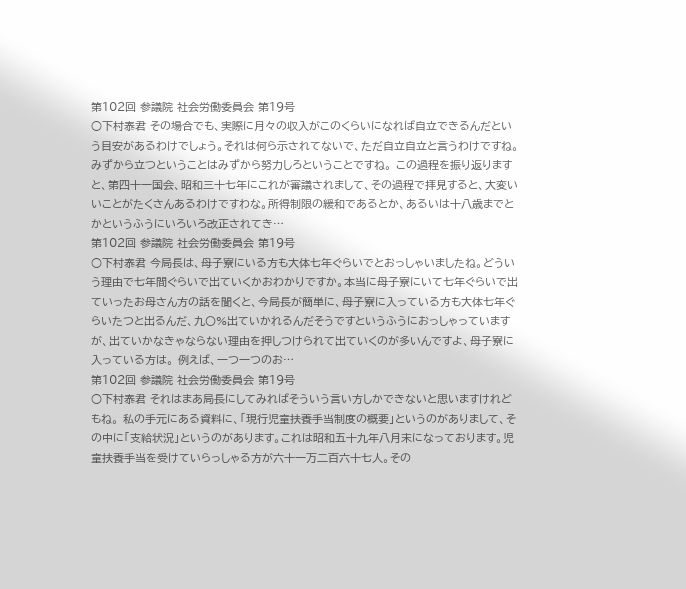第102回 参議院 社会労働委員会 第19号
○下村泰君 その場合でも、実際に月々の収入がこのくらいになれば自立できるんだという目安があるわけでしょう。それは何ら示されてないで、ただ自立自立と言うわけですね。みずから立つということはみずから努力しろということですね。 この過程を振り返りますと、第四十一国会、昭和三十七年にこれが審議されまして、その過程で拝見すると、大変いいことがたくさんあるわけですわな。所得制限の緩和であるとか、あるいは十八歳までとかというふうにいろいろ改正されてき…
第102回 参議院 社会労働委員会 第19号
○下村泰君 今局長は、母子寮にいる方も大体七年ぐらいでとおっしゃいましたね。どういう理由で七年間ぐらいで出ていくかおわかりですか。本当に母子寮にいて七年ぐらいで出ていったお母さん方の話を聞くと、今局長が簡単に、母子寮に入っている方も大体七年ぐらいたつと出るんだ、九〇%出ていかれるんだそうですというふうにおっしゃっていますが、出ていかなきゃならない理由を押しつけられて出ていくのが多いんですよ、母子寮に入っている方は。 例えば、一つ一つのお…
第102回 参議院 社会労働委員会 第19号
○下村泰君 それはまあ局長にしてみればそういう言い方しかできないと思いますけれどもね。 私の手元にある資料に、「現行児童扶養手当制度の概要」というのがありまして、その中に「支給状況」というのがあります。これは昭和五十九年八月末になっております。児童扶養手当を受けていらっしゃる方が六十一万二百六十七人。その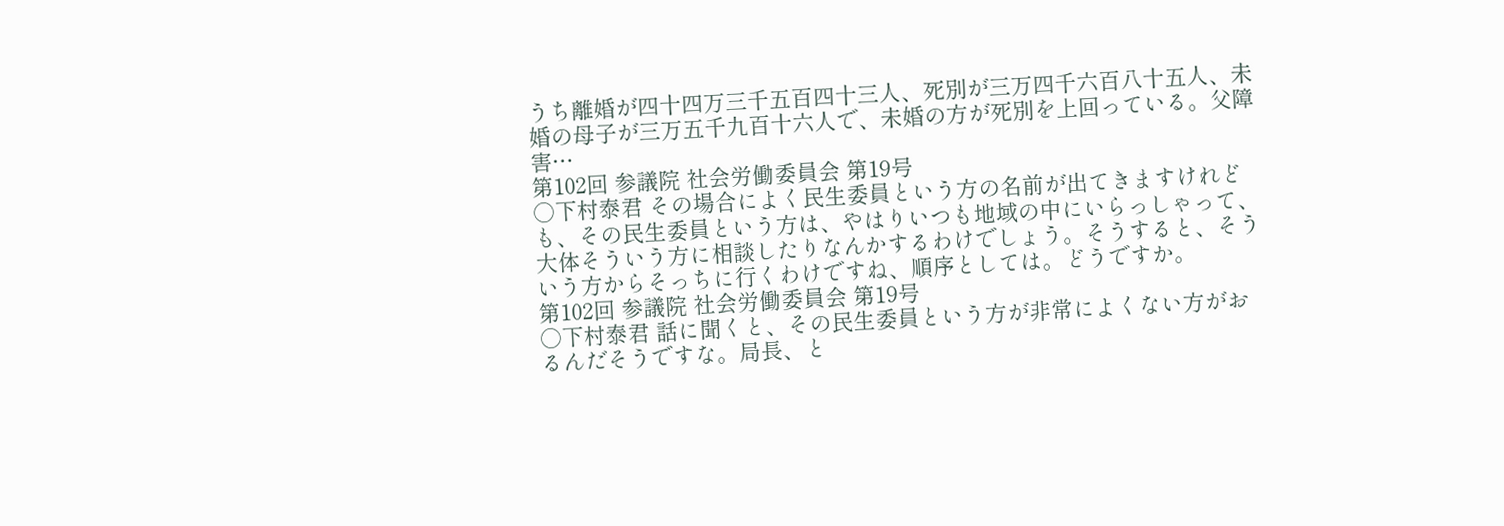うち離婚が四十四万三千五百四十三人、死別が三万四千六百八十五人、未婚の母子が三万五千九百十六人で、未婚の方が死別を上回っている。父障害…
第102回 参議院 社会労働委員会 第19号
○下村泰君 その場合によく民生委員という方の名前が出てきますけれども、その民生委員という方は、やはりいつも地域の中にいらっしゃって、大体そういう方に相談したりなんかするわけでしょう。そうすると、そういう方からそっちに行くわけですね、順序としては。どうですか。
第102回 参議院 社会労働委員会 第19号
○下村泰君 話に聞くと、その民生委員という方が非常によくない方がおるんだそうですな。局長、と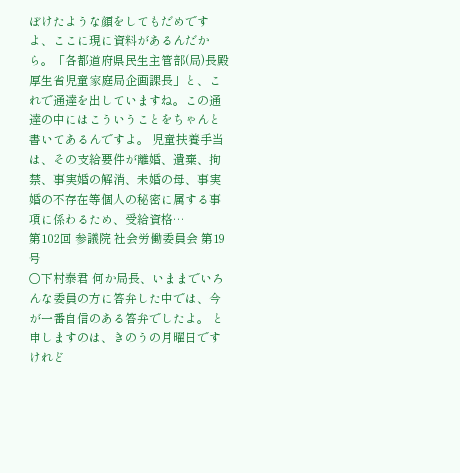ぼけたような顔をしてもだめですよ、ここに現に資料があるんだから。「各都道府県民生主管部(局)長殿 厚生省児童家庭局企画課長」と、これで通達を出していますね。この通達の中にはこういうことをちゃんと書いてあるんですよ。 児童扶養手当は、その支給要件が離婚、遺棄、拘禁、事実婚の解消、未婚の母、事実婚の不存在等個人の秘密に属する事項に係わるため、受給資格…
第102回 参議院 社会労働委員会 第19号
○下村泰君 何か局長、いままでいろんな委員の方に答弁した中では、今が一番自信のある答弁でしたよ。 と申しますのは、きのうの月曜日ですけれど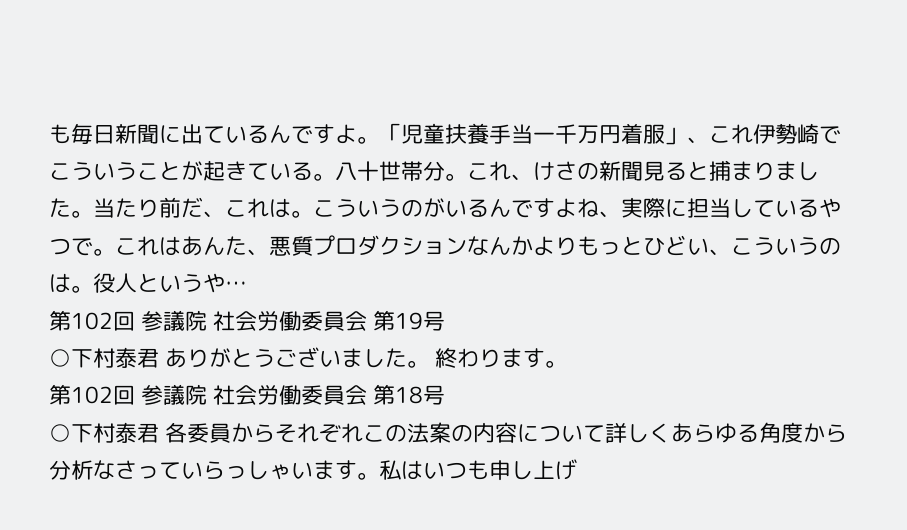も毎日新聞に出ているんですよ。「児童扶養手当一千万円着服」、これ伊勢崎でこういうことが起きている。八十世帯分。これ、けさの新聞見ると捕まりました。当たり前だ、これは。こういうのがいるんですよね、実際に担当しているやつで。これはあんた、悪質プロダクションなんかよりもっとひどい、こういうのは。役人というや…
第102回 参議院 社会労働委員会 第19号
○下村泰君 ありがとうございました。 終わります。
第102回 参議院 社会労働委員会 第18号
○下村泰君 各委員からそれぞれこの法案の内容について詳しくあらゆる角度から分析なさっていらっしゃいます。私はいつも申し上げ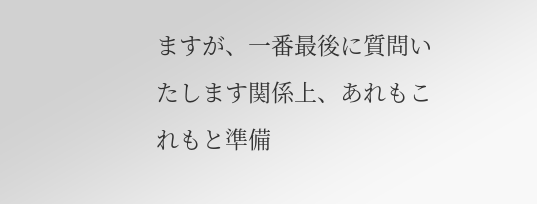ますが、一番最後に質問いたします関係上、あれもこれもと準備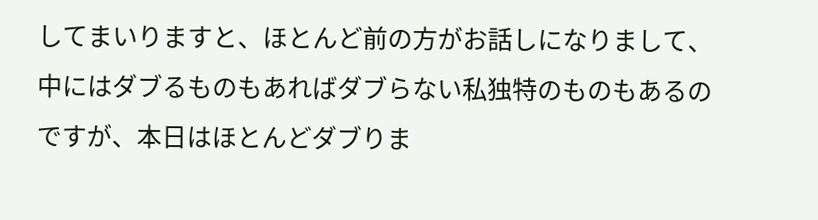してまいりますと、ほとんど前の方がお話しになりまして、中にはダブるものもあればダブらない私独特のものもあるのですが、本日はほとんどダブりま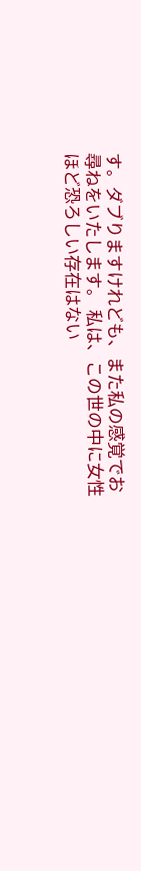す。ダブりますけれども、また私の感覚でお尋ねをいたします。 私は、この世の中に女性ほど恐ろしい存在はない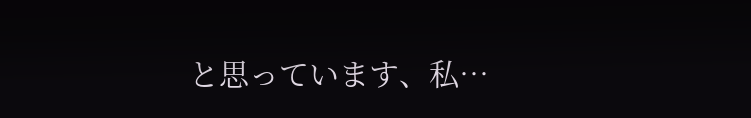と思っています、私…